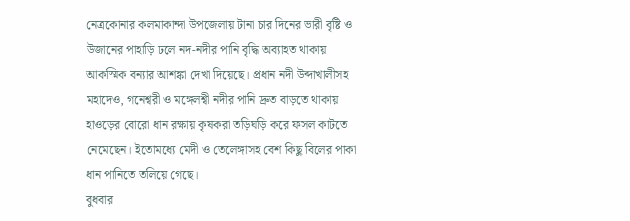নেত্রকোনার কলমাকান্দা উপজেলায় টানা চার দিনের ভারী বৃষ্টি ও উজানের পাহাড়ি ঢলে নদ-নদীর পানি বৃদ্ধি অব্যাহত থাকায় আকস্মিক বন্যার আশঙ্কা দেখা দিয়েছে। প্রধান নদী উব্দাখালীসহ মহাদেও, গনেশ্বরী ও মঙ্গেলশ্বী নদীর পানি দ্রুত বাড়তে থাকায় হাওড়ের বোরো ধান রক্ষায় কৃষকরা তড়িঘড়ি করে ফসল কাটতে নেমেছেন। ইতোমধ্যে মেদী ও তেলেঙ্গাসহ বেশ কিছু বিলের পাকা ধান পানিতে তলিয়ে গেছে।
বুধবার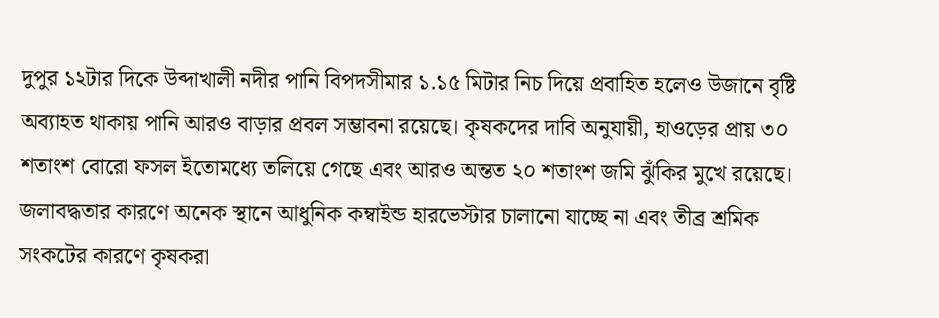দুপুর ১২টার দিকে উব্দাখালী নদীর পানি বিপদসীমার ১.১৫ মিটার নিচ দিয়ে প্রবাহিত হলেও উজানে বৃষ্টি অব্যাহত থাকায় পানি আরও বাড়ার প্রবল সম্ভাবনা রয়েছে। কৃষকদের দাবি অনুযায়ী, হাওড়ের প্রায় ৩০ শতাংশ বোরো ফসল ইতোমধ্যে তলিয়ে গেছে এবং আরও অন্তত ২০ শতাংশ জমি ঝুঁকির মুখে রয়েছে। জলাবদ্ধতার কারণে অনেক স্থানে আধুনিক কম্বাইন্ড হারভেস্টার চালানো যাচ্ছে না এবং তীব্র শ্রমিক সংকটের কারণে কৃষকরা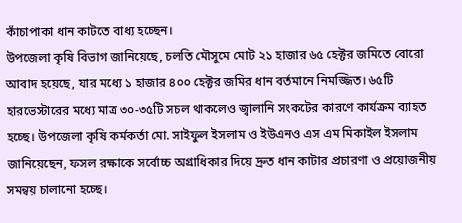কাঁচাপাকা ধান কাটতে বাধ্য হচ্ছেন।
উপজেলা কৃষি বিভাগ জানিয়েছে, চলতি মৌসুমে মোট ২১ হাজার ৬৫ হেক্টর জমিতে বোরো আবাদ হয়েছে, যার মধ্যে ১ হাজার ৪০০ হেক্টর জমির ধান বর্তমানে নিমজ্জিত। ৬৫টি হারভেস্টারের মধ্যে মাত্র ৩০-৩৫টি সচল থাকলেও জ্বালানি সংকটের কারণে কার্যক্রম ব্যাহত হচ্ছে। উপজেলা কৃষি কর্মকর্তা মো. সাইফুল ইসলাম ও ইউএনও এস এম মিকাইল ইসলাম জানিয়েছেন, ফসল রক্ষাকে সর্বোচ্চ অগ্রাধিকার দিয়ে দ্রুত ধান কাটার প্রচারণা ও প্রয়োজনীয় সমন্বয় চালানো হচ্ছে।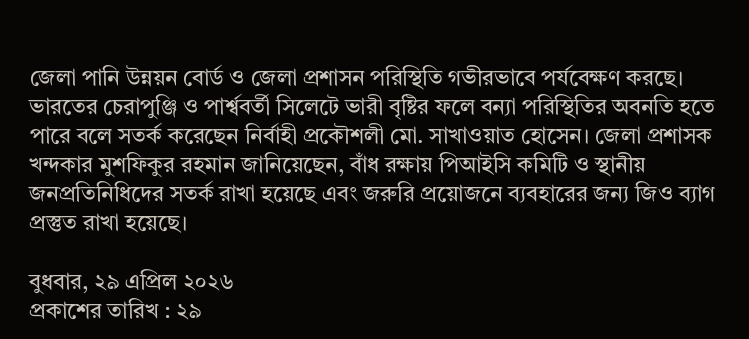জেলা পানি উন্নয়ন বোর্ড ও জেলা প্রশাসন পরিস্থিতি গভীরভাবে পর্যবেক্ষণ করছে। ভারতের চেরাপুঞ্জি ও পার্শ্ববর্তী সিলেটে ভারী বৃষ্টির ফলে বন্যা পরিস্থিতির অবনতি হতে পারে বলে সতর্ক করেছেন নির্বাহী প্রকৌশলী মো. সাখাওয়াত হোসেন। জেলা প্রশাসক খন্দকার মুশফিকুর রহমান জানিয়েছেন, বাঁধ রক্ষায় পিআইসি কমিটি ও স্থানীয় জনপ্রতিনিধিদের সতর্ক রাখা হয়েছে এবং জরুরি প্রয়োজনে ব্যবহারের জন্য জিও ব্যাগ প্রস্তুত রাখা হয়েছে।

বুধবার, ২৯ এপ্রিল ২০২৬
প্রকাশের তারিখ : ২৯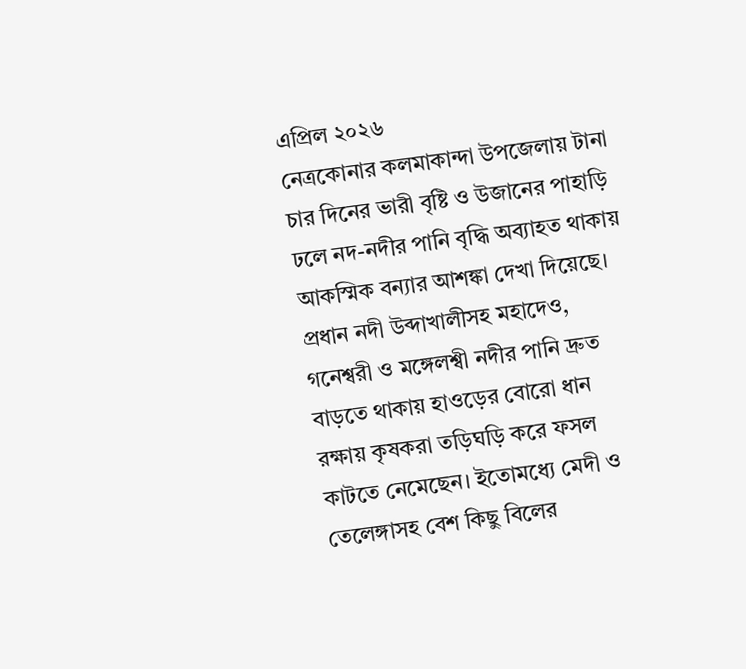এপ্রিল ২০২৬
নেত্রকোনার কলমাকান্দা উপজেলায় টানা চার দিনের ভারী বৃষ্টি ও উজানের পাহাড়ি ঢলে নদ-নদীর পানি বৃদ্ধি অব্যাহত থাকায় আকস্মিক বন্যার আশঙ্কা দেখা দিয়েছে। প্রধান নদী উব্দাখালীসহ মহাদেও, গনেশ্বরী ও মঙ্গেলশ্বী নদীর পানি দ্রুত বাড়তে থাকায় হাওড়ের বোরো ধান রক্ষায় কৃষকরা তড়িঘড়ি করে ফসল কাটতে নেমেছেন। ইতোমধ্যে মেদী ও তেলেঙ্গাসহ বেশ কিছু বিলের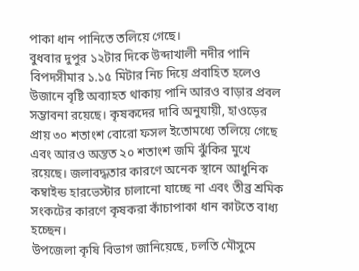পাকা ধান পানিতে তলিয়ে গেছে।
বুধবার দুপুর ১২টার দিকে উব্দাখালী নদীর পানি বিপদসীমার ১.১৫ মিটার নিচ দিয়ে প্রবাহিত হলেও উজানে বৃষ্টি অব্যাহত থাকায় পানি আরও বাড়ার প্রবল সম্ভাবনা রয়েছে। কৃষকদের দাবি অনুযায়ী, হাওড়ের প্রায় ৩০ শতাংশ বোরো ফসল ইতোমধ্যে তলিয়ে গেছে এবং আরও অন্তত ২০ শতাংশ জমি ঝুঁকির মুখে রয়েছে। জলাবদ্ধতার কারণে অনেক স্থানে আধুনিক কম্বাইন্ড হারভেস্টার চালানো যাচ্ছে না এবং তীব্র শ্রমিক সংকটের কারণে কৃষকরা কাঁচাপাকা ধান কাটতে বাধ্য হচ্ছেন।
উপজেলা কৃষি বিভাগ জানিয়েছে, চলতি মৌসুমে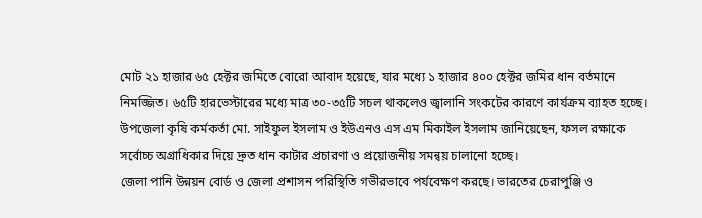মোট ২১ হাজার ৬৫ হেক্টর জমিতে বোরো আবাদ হয়েছে, যার মধ্যে ১ হাজার ৪০০ হেক্টর জমির ধান বর্তমানে নিমজ্জিত। ৬৫টি হারভেস্টারের মধ্যে মাত্র ৩০-৩৫টি সচল থাকলেও জ্বালানি সংকটের কারণে কার্যক্রম ব্যাহত হচ্ছে। উপজেলা কৃষি কর্মকর্তা মো. সাইফুল ইসলাম ও ইউএনও এস এম মিকাইল ইসলাম জানিয়েছেন, ফসল রক্ষাকে সর্বোচ্চ অগ্রাধিকার দিয়ে দ্রুত ধান কাটার প্রচারণা ও প্রয়োজনীয় সমন্বয় চালানো হচ্ছে।
জেলা পানি উন্নয়ন বোর্ড ও জেলা প্রশাসন পরিস্থিতি গভীরভাবে পর্যবেক্ষণ করছে। ভারতের চেরাপুঞ্জি ও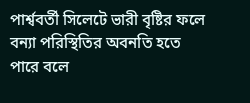পার্শ্ববর্তী সিলেটে ভারী বৃষ্টির ফলে বন্যা পরিস্থিতির অবনতি হতে পারে বলে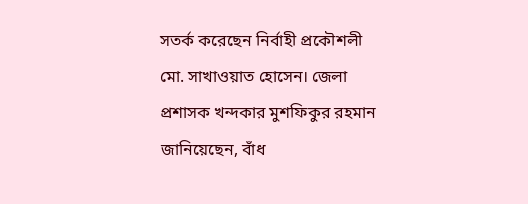সতর্ক করেছেন নির্বাহী প্রকৌশলী মো. সাখাওয়াত হোসেন। জেলা প্রশাসক খন্দকার মুশফিকুর রহমান জানিয়েছেন, বাঁধ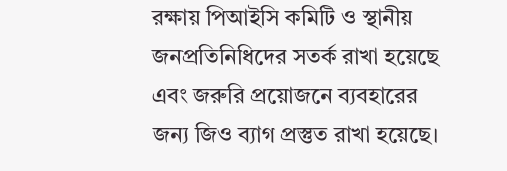রক্ষায় পিআইসি কমিটি ও স্থানীয় জনপ্রতিনিধিদের সতর্ক রাখা হয়েছে এবং জরুরি প্রয়োজনে ব্যবহারের জন্য জিও ব্যাগ প্রস্তুত রাখা হয়েছে।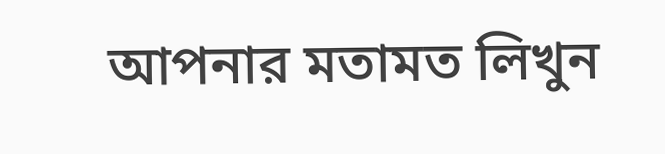আপনার মতামত লিখুন